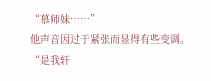“慕师妹……”
他声音因过于紧张而显得有些变调。
“是我轩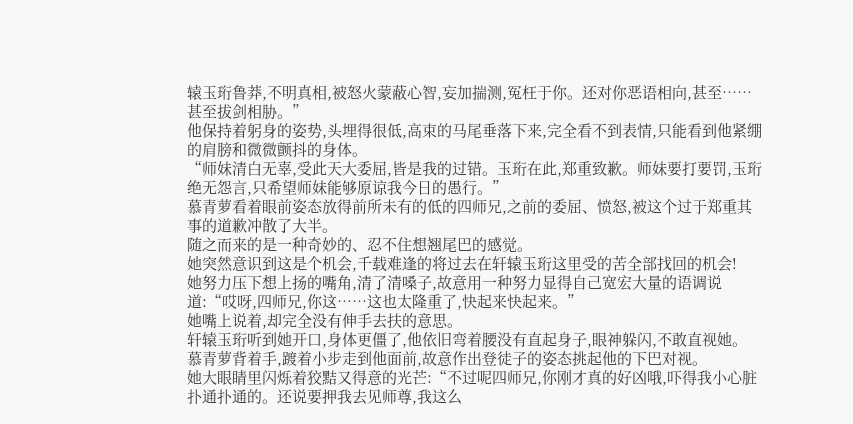辕玉珩鲁莽,不明真相,被怒火蒙蔽心智,妄加揣测,冤枉于你。还对你恶语相向,甚至……甚至拔剑相胁。”
他保持着躬身的姿势,头埋得很低,高束的马尾垂落下来,完全看不到表情,只能看到他紧绷的肩膀和微微颤抖的身体。
“师妹清白无辜,受此天大委屈,皆是我的过错。玉珩在此,郑重致歉。师妹要打要罚,玉珩绝无怨言,只希望师妹能够原谅我今日的愚行。”
慕青萝看着眼前姿态放得前所未有的低的四师兄,之前的委屈、愤怒,被这个过于郑重其事的道歉冲散了大半。
随之而来的是一种奇妙的、忍不住想翘尾巴的感觉。
她突然意识到这是个机会,千载难逢的将过去在轩辕玉珩这里受的苦全部找回的机会!
她努力压下想上扬的嘴角,清了清嗓子,故意用一种努力显得自己宽宏大量的语调说道:“哎呀,四师兄,你这……这也太隆重了,快起来快起来。”
她嘴上说着,却完全没有伸手去扶的意思。
轩辕玉珩听到她开口,身体更僵了,他依旧弯着腰没有直起身子,眼神躲闪,不敢直视她。
慕青萝背着手,踱着小步走到他面前,故意作出登徒子的姿态挑起他的下巴对视。
她大眼睛里闪烁着狡黠又得意的光芒:“不过呢四师兄,你刚才真的好凶哦,吓得我小心脏扑通扑通的。还说要押我去见师尊,我这么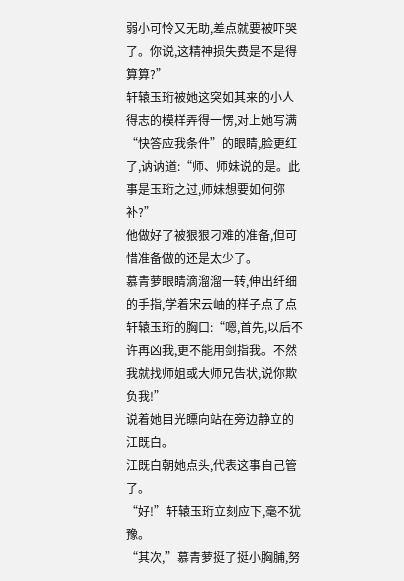弱小可怜又无助,差点就要被吓哭了。你说,这精神损失费是不是得算算?”
轩辕玉珩被她这突如其来的小人得志的模样弄得一愣,对上她写满“快答应我条件”的眼睛,脸更红了,讷讷道:“师、师妹说的是。此事是玉珩之过,师妹想要如何弥补?”
他做好了被狠狠刁难的准备,但可惜准备做的还是太少了。
慕青萝眼睛滴溜溜一转,伸出纤细的手指,学着宋云岫的样子点了点轩辕玉珩的胸口:“嗯,首先,以后不许再凶我,更不能用剑指我。不然我就找师姐或大师兄告状,说你欺负我!”
说着她目光瞟向站在旁边静立的江既白。
江既白朝她点头,代表这事自己管了。
“好!”轩辕玉珩立刻应下,毫不犹豫。
“其次,”慕青萝挺了挺小胸脯,努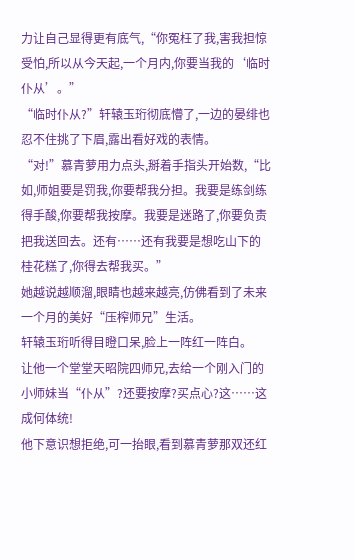力让自己显得更有底气,“你冤枉了我,害我担惊受怕,所以从今天起,一个月内,你要当我的‘临时仆从’。”
“临时仆从?”轩辕玉珩彻底懵了,一边的晏绯也忍不住挑了下眉,露出看好戏的表情。
“对!”慕青萝用力点头,掰着手指头开始数,“比如,师姐要是罚我,你要帮我分担。我要是练剑练得手酸,你要帮我按摩。我要是迷路了,你要负责把我送回去。还有……还有我要是想吃山下的桂花糕了,你得去帮我买。”
她越说越顺溜,眼睛也越来越亮,仿佛看到了未来一个月的美好“压榨师兄”生活。
轩辕玉珩听得目瞪口呆,脸上一阵红一阵白。
让他一个堂堂天昭院四师兄,去给一个刚入门的小师妹当“仆从”?还要按摩?买点心?这……这成何体统!
他下意识想拒绝,可一抬眼,看到慕青萝那双还红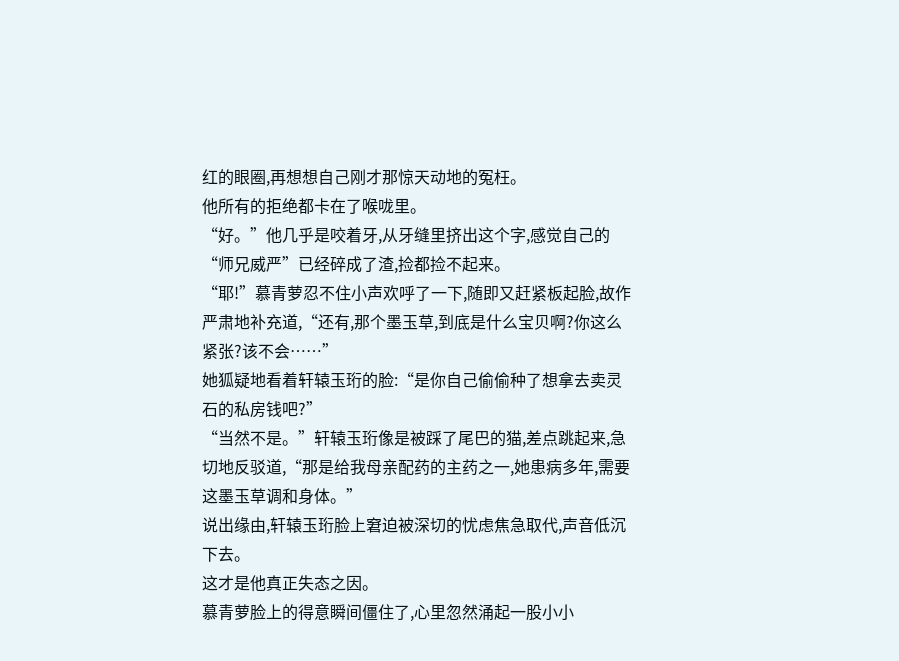红的眼圈,再想想自己刚才那惊天动地的冤枉。
他所有的拒绝都卡在了喉咙里。
“好。”他几乎是咬着牙,从牙缝里挤出这个字,感觉自己的“师兄威严”已经碎成了渣,捡都捡不起来。
“耶!”慕青萝忍不住小声欢呼了一下,随即又赶紧板起脸,故作严肃地补充道,“还有,那个墨玉草,到底是什么宝贝啊?你这么紧张?该不会……”
她狐疑地看着轩辕玉珩的脸:“是你自己偷偷种了想拿去卖灵石的私房钱吧?”
“当然不是。”轩辕玉珩像是被踩了尾巴的猫,差点跳起来,急切地反驳道,“那是给我母亲配药的主药之一,她患病多年,需要这墨玉草调和身体。”
说出缘由,轩辕玉珩脸上窘迫被深切的忧虑焦急取代,声音低沉下去。
这才是他真正失态之因。
慕青萝脸上的得意瞬间僵住了,心里忽然涌起一股小小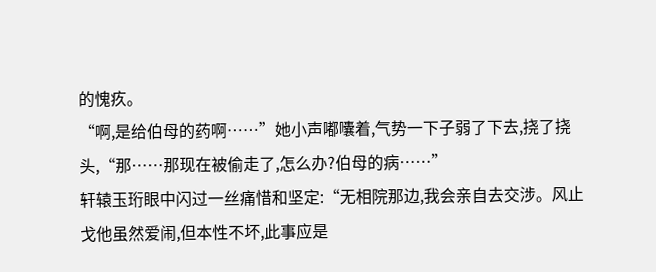的愧疚。
“啊,是给伯母的药啊……”她小声嘟囔着,气势一下子弱了下去,挠了挠头,“那……那现在被偷走了,怎么办?伯母的病……”
轩辕玉珩眼中闪过一丝痛惜和坚定:“无相院那边,我会亲自去交涉。风止戈他虽然爱闹,但本性不坏,此事应是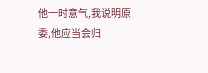他一时意气,我说明原委,他应当会归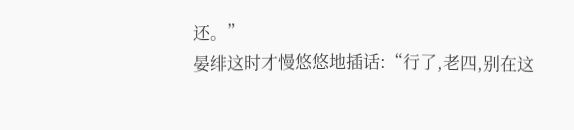还。”
晏绯这时才慢悠悠地插话:“行了,老四,别在这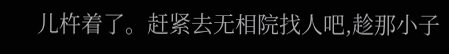儿杵着了。赶紧去无相院找人吧,趁那小子